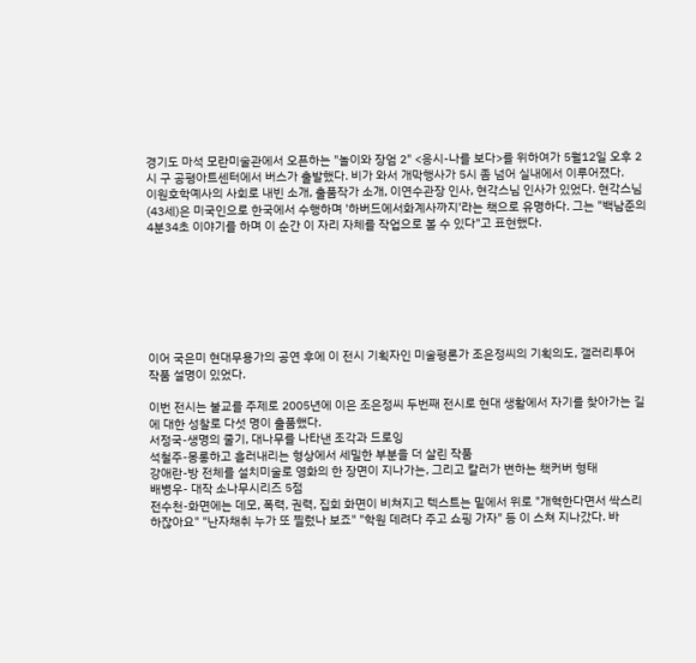경기도 마석 모란미술관에서 오픈하는 "놀이와 장엄 2" <응시-나를 보다>를 위하여가 5월12일 오후 2시 구 공평아트센터에서 버스가 출발했다. 비가 와서 개막행사가 5시 좀 넘어 실내에서 이루어졌다.
이원호학예사의 사회로 내빈 소개, 출품작가 소개, 이연수관장 인사, 현각스님 인사가 있었다. 현각스님(43세)은 미국인으로 한국에서 수행하며 '하버드에서화계사까지'라는 책으로 유명하다. 그는 "백남준의 4분34초 이야기를 하며 이 순간 이 자리 자체를 작업으로 볼 수 있다"고 표현했다.







이어 국은미 현대무용가의 공연 후에 이 전시 기획자인 미술평론가 조은정씨의 기획의도, 갤러리투어 작품 설명이 있었다.

이번 전시는 불교를 주제로 2005년에 이은 조은정씨 두번째 전시로 현대 생활에서 자기를 찾아가는 길에 대한 성찰로 다섯 명이 출품했다.
서정국-생명의 줄기, 대나무를 나타낸 조각과 드로잉
석철주-몽롱하고 흘러내리는 형상에서 세밀한 부분을 더 살린 작품
강애란-방 전체를 설치미술로 영화의 한 장면이 지나가는, 그리고 칼러가 변하는 책커버 형태
배병우- 대작 소나무시리즈 5점
전수천-화면에는 데모, 폭력, 권력, 집회 화면이 비쳐지고 텍스트는 밑에서 위로 "개혁한다면서 싹스리 하잖아요" "난자채취 누가 또 찔렀나 보죠" "학원 데려다 주고 쇼핑 가자" 등 이 스쳐 지나갔다. 바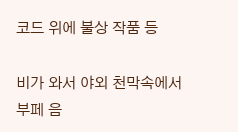코드 위에 불상 작품 등

비가 와서 야외 천막속에서 부페 음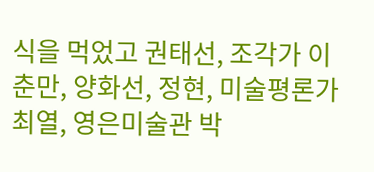식을 먹었고 권태선, 조각가 이춘만, 양화선, 정현, 미술평론가 최열, 영은미술관 박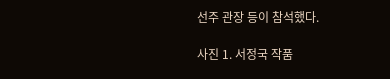선주 관장 등이 참석했다.

사진 1. 서정국 작품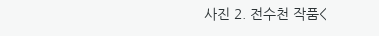사진 2. 전수천 작품<